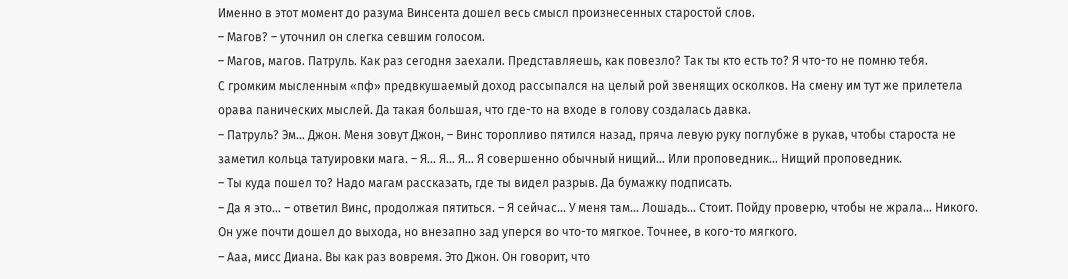Именно в этот момент до разума Винсента дошел весь смысл произнесенных старостой слов.
– Магов? – уточнил он слегка севшим голосом.
– Магов, магов. Патруль. Как раз сегодня заехали. Представляешь, как повезло? Так ты кто есть то? Я что-то не помню тебя.
С громким мысленным «пф» предвкушаемый доход рассыпался на целый рой звенящих осколков. На смену им тут же прилетела орава панических мыслей. Да такая большая, что где-то на входе в голову создалась давка.
– Патруль? Эм… Джон. Меня зовут Джон, – Винс торопливо пятился назад, пряча левую руку поглубже в рукав, чтобы староста не заметил кольца татуировки мага. – Я… Я… Я… Я совершенно обычный нищий… Или проповедник… Нищий проповедник.
– Ты куда пошел то? Надо магам рассказать, где ты видел разрыв. Да бумажку подписать.
– Да я это… – ответил Винс, продолжая пятиться. – Я сейчас… У меня там… Лошадь… Стоит. Пойду проверю, чтобы не жрала… Никого.
Он уже почти дошел до выхода, но внезапно зад уперся во что-то мягкое. Точнее, в кого-то мягкого.
– Ааа, мисс Диана. Вы как раз вовремя. Это Джон. Он говорит, что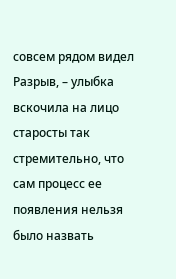совсем рядом видел Разрыв, – улыбка вскочила на лицо старосты так стремительно, что сам процесс ее появления нельзя было назвать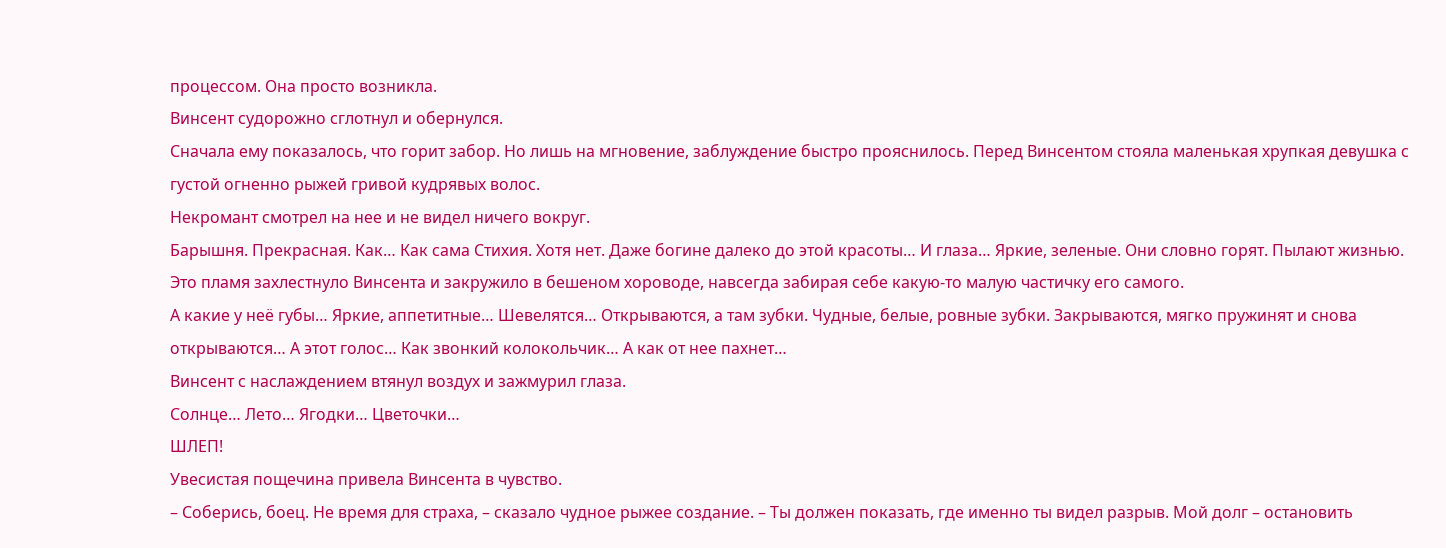процессом. Она просто возникла.
Винсент судорожно сглотнул и обернулся.
Сначала ему показалось, что горит забор. Но лишь на мгновение, заблуждение быстро прояснилось. Перед Винсентом стояла маленькая хрупкая девушка с густой огненно рыжей гривой кудрявых волос.
Некромант смотрел на нее и не видел ничего вокруг.
Барышня. Прекрасная. Как… Как сама Стихия. Хотя нет. Даже богине далеко до этой красоты… И глаза… Яркие, зеленые. Они словно горят. Пылают жизнью.
Это пламя захлестнуло Винсента и закружило в бешеном хороводе, навсегда забирая себе какую-то малую частичку его самого.
А какие у неё губы… Яркие, аппетитные… Шевелятся… Открываются, а там зубки. Чудные, белые, ровные зубки. Закрываются, мягко пружинят и снова открываются… А этот голос… Как звонкий колокольчик… А как от нее пахнет…
Винсент с наслаждением втянул воздух и зажмурил глаза.
Солнце… Лето… Ягодки… Цветочки…
ШЛЕП!
Увесистая пощечина привела Винсента в чувство.
– Соберись, боец. Не время для страха, – сказало чудное рыжее создание. – Ты должен показать, где именно ты видел разрыв. Мой долг – остановить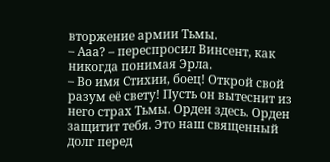вторжение армии Тьмы.
– Ааа? – переспросил Винсент, как никогда понимая Эрла.
– Во имя Стихии, боец! Открой свой разум её свету! Пусть он вытеснит из него страх Тьмы. Орден здесь. Орден защитит тебя. Это наш священный долг перед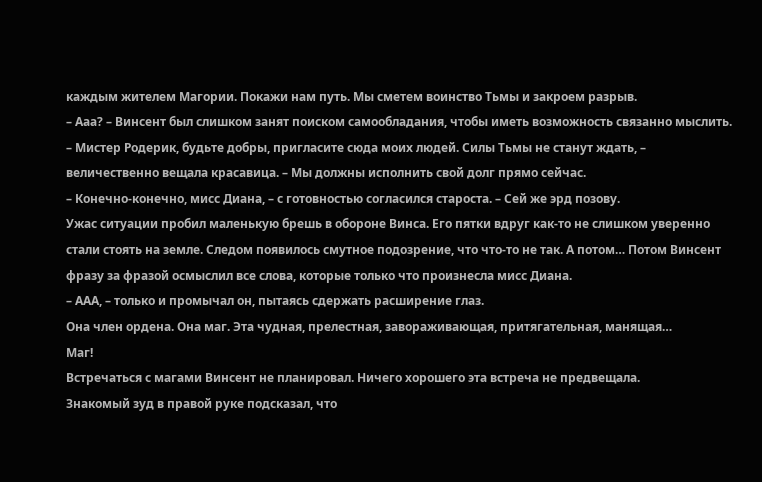каждым жителем Магории. Покажи нам путь. Мы сметем воинство Тьмы и закроем разрыв.
– Ааа? – Винсент был слишком занят поиском самообладания, чтобы иметь возможность связанно мыслить.
– Мистер Родерик, будьте добры, пригласите сюда моих людей. Силы Тьмы не станут ждать, – величественно вещала красавица. – Мы должны исполнить свой долг прямо сейчас.
– Конечно-конечно, мисс Диана, – с готовностью согласился староста. – Сей же эрд позову.
Ужас ситуации пробил маленькую брешь в обороне Винса. Его пятки вдруг как-то не слишком уверенно стали стоять на земле. Следом появилось смутное подозрение, что что-то не так. А потом… Потом Винсент фразу за фразой осмыслил все слова, которые только что произнесла мисс Диана.
– ААА, – только и промычал он, пытаясь сдержать расширение глаз.
Она член ордена. Она маг. Эта чудная, прелестная, завораживающая, притягательная, манящая…
Маг!
Встречаться с магами Винсент не планировал. Ничего хорошего эта встреча не предвещала.
Знакомый зуд в правой руке подсказал, что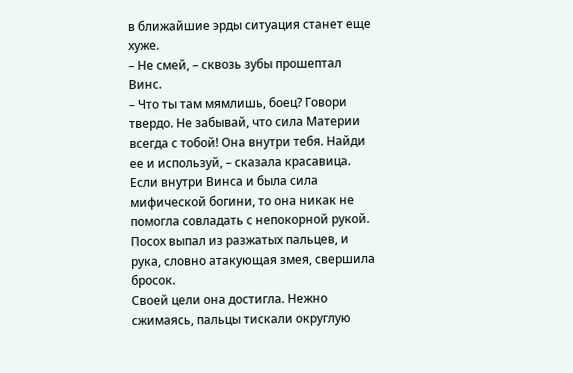в ближайшие эрды ситуация станет еще хуже.
– Не смей, – сквозь зубы прошептал Винс.
– Что ты там мямлишь, боец? Говори твердо. Не забывай, что сила Материи всегда с тобой! Она внутри тебя. Найди ее и используй, – сказала красавица.
Если внутри Винса и была сила мифической богини, то она никак не помогла совладать с непокорной рукой. Посох выпал из разжатых пальцев, и рука, словно атакующая змея, свершила бросок.
Своей цели она достигла. Нежно сжимаясь, пальцы тискали округлую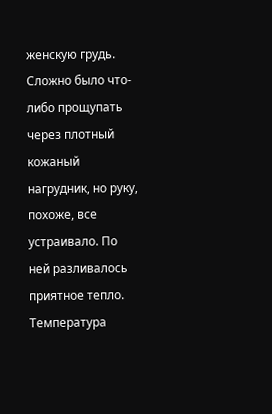женскую грудь. Сложно было что-либо прощупать через плотный кожаный нагрудник, но руку, похоже, все устраивало. По ней разливалось приятное тепло.
Температура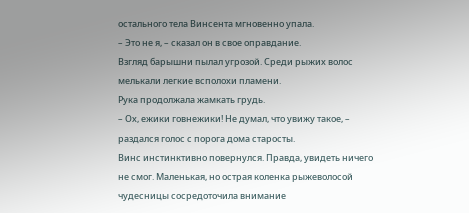остального тела Винсента мгновенно упала.
– Это не я, – сказал он в свое оправдание.
Взгляд барышни пылал угрозой. Среди рыжих волос мелькали легкие всполохи пламени.
Рука продолжала жамкать грудь.
– Ох, ежики говнежики! Не думал, что увижу такое, – раздался голос с порога дома старосты.
Винс инстинктивно повернулся. Правда, увидеть ничего не смог. Маленькая, но острая коленка рыжеволосой чудесницы сосредоточила внимание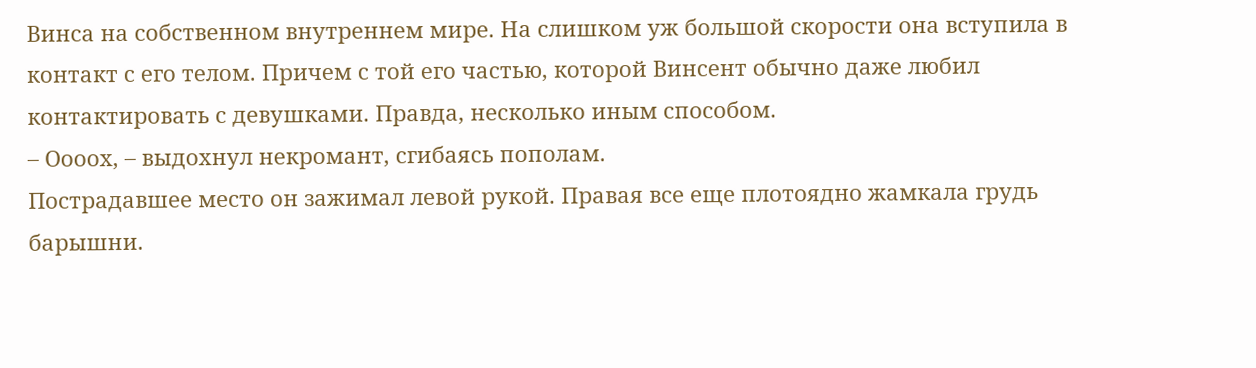Винса на собственном внутреннем мире. На слишком уж большой скорости она вступила в контакт с его телом. Причем с той его частью, которой Винсент обычно даже любил контактировать с девушками. Правда, несколько иным способом.
– Оооох, – выдохнул некромант, сгибаясь пополам.
Пострадавшее место он зажимал левой рукой. Правая все еще плотоядно жамкала грудь барышни.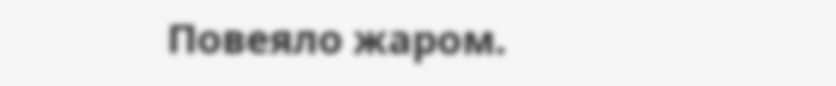Повеяло жаром.